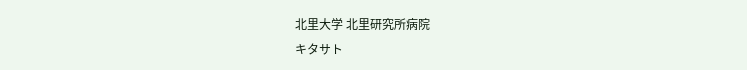北里大学 北里研究所病院
キタサト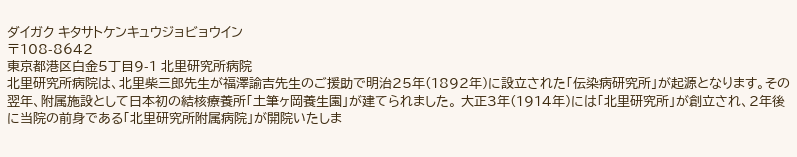ダイガク キタサトケンキュウジョビョウイン
〒108-8642
東京都港区白金5丁目9-1 北里研究所病院
北里研究所病院は、北里柴三郎先生が福澤諭吉先生のご援助で明治25年(1892年)に設立された「伝染病研究所」が起源となります。その翌年、附属施設として日本初の結核療養所「土筆ヶ岡養生園」が建てられました。 大正3年(1914年)には「北里研究所」が創立され、2年後に当院の前身である「北里研究所附属病院」が開院いたしま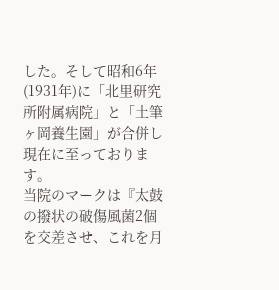した。そして昭和6年(1931年)に「北里研究所附属病院」と「土筆ヶ岡養生園」が合併し現在に至っております。
当院のマークは『太鼓の撥状の破傷風菌2個を交差させ、これを月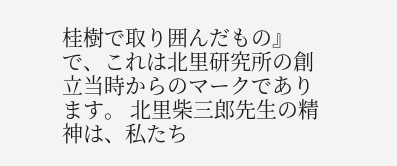桂樹で取り囲んだもの』で、これは北里研究所の創立当時からのマークであります。 北里柴三郎先生の精神は、私たち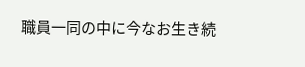職員一同の中に今なお生き続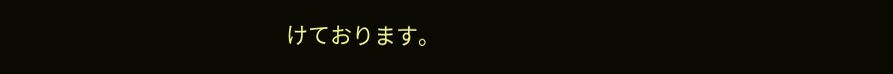けております。